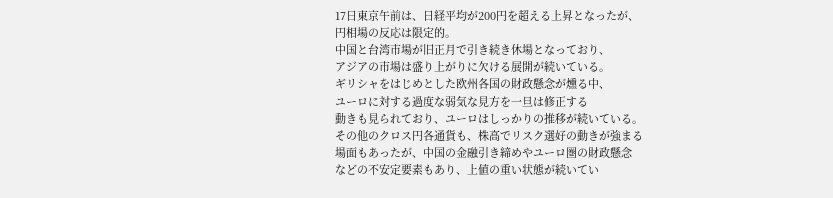17日東京午前は、日経平均が200円を超える上昇となったが、
円相場の反応は限定的。
中国と台湾市場が旧正月で引き続き休場となっており、
アジアの市場は盛り上がりに欠ける展開が続いている。
ギリシャをはじめとした欧州各国の財政懸念が燻る中、
ユーロに対する過度な弱気な見方を一旦は修正する
動きも見られており、ユーロはしっかりの推移が続いている。
その他のクロス円各通貨も、株高でリスク選好の動きが強まる
場面もあったが、中国の金融引き締めやユーロ圏の財政懸念
などの不安定要素もあり、上値の重い状態が続いてい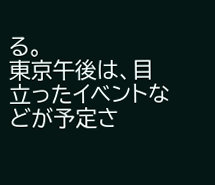る。
東京午後は、目立ったイベントなどが予定さ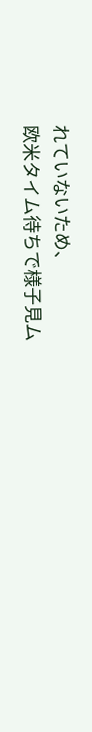れていないため、
欧米タイム待ちで様子見ム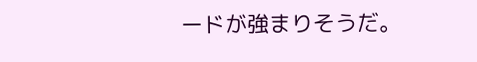ードが強まりそうだ。